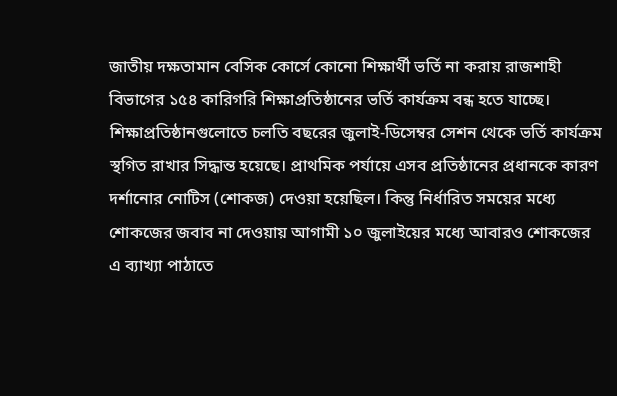জাতীয় দক্ষতামান বেসিক কোর্সে কোনো শিক্ষার্থী ভর্তি না করায় রাজশাহী বিভাগের ১৫৪ কারিগরি শিক্ষাপ্রতিষ্ঠানের ভর্তি কার্যক্রম বন্ধ হতে যাচ্ছে। শিক্ষাপ্রতিষ্ঠানগুলোতে চলতি বছরের জুলাই-ডিসেম্বর সেশন থেকে ভর্তি কার্যক্রম স্থগিত রাখার সিদ্ধান্ত হয়েছে। প্রাথমিক পর্যায়ে এসব প্রতিষ্ঠানের প্রধানকে কারণ দর্শানোর নোটিস (শোকজ) দেওয়া হয়েছিল। কিন্তু নির্ধারিত সময়ের মধ্যে শোকজের জবাব না দেওয়ায় আগামী ১০ জুলাইয়ের মধ্যে আবারও শোকজের এ ব্যাখ্যা পাঠাতে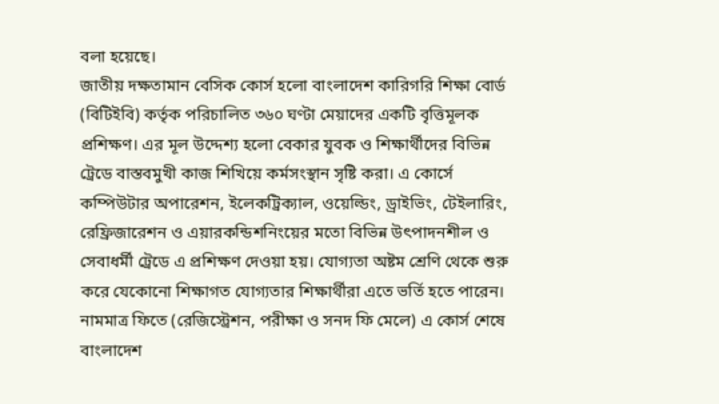বলা হয়েছে।
জাতীয় দক্ষতামান বেসিক কোর্স হলো বাংলাদেশ কারিগরি শিক্ষা বোর্ড (বিটিইবি) কর্তৃক পরিচালিত ৩৬০ ঘণ্টা মেয়াদের একটি বৃত্তিমূলক প্রশিক্ষণ। এর মূল উদ্দেশ্য হলো বেকার যুবক ও শিক্ষার্থীদের বিভিন্ন ট্রেডে বাস্তবমুখী কাজ শিখিয়ে কর্মসংস্থান সৃষ্টি করা। এ কোর্সে কম্পিউটার অপারেশন, ইলেকট্রিক্যাল, ওয়েল্ডিং, ড্রাইভিং, টেইলারিং, রেফ্রিজারেশন ও এয়ারকন্ডিশনিংয়ের মতো বিভিন্ন উৎপাদনশীল ও সেবাধর্মী ট্রেডে এ প্রশিক্ষণ দেওয়া হয়। যোগ্যতা অষ্টম শ্রেণি থেকে শুরু করে যেকোনো শিক্ষাগত যোগ্যতার শিক্ষার্থীরা এতে ভর্তি হতে পারেন। নামমাত্র ফিতে (রেজিস্ট্রেশন, পরীক্ষা ও সনদ ফি মেলে) এ কোর্স শেষে বাংলাদেশ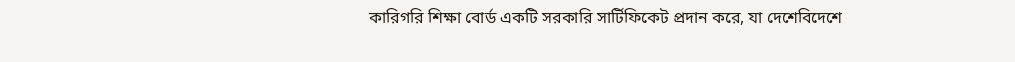কারিগরি শিক্ষা বোর্ড একটি সরকারি সার্টিফিকেট প্রদান করে, যা দেশেবিদেশে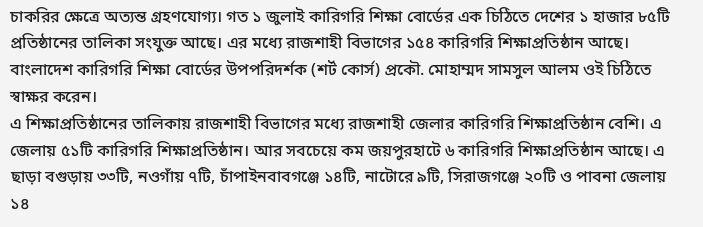চাকরির ক্ষেত্রে অত্যন্ত গ্রহণযোগ্য। গত ১ জুলাই কারিগরি শিক্ষা বোর্ডের এক চিঠিতে দেশের ১ হাজার ৮৫টি প্রতিষ্ঠানের তালিকা সংযুক্ত আছে। এর মধ্যে রাজশাহী বিভাগের ১৫৪ কারিগরি শিক্ষাপ্রতিষ্ঠান আছে। বাংলাদেশ কারিগরি শিক্ষা বোর্ডের উপপরিদর্শক (শর্ট কোর্স) প্রকৌ. মোহাম্মদ সামসুল আলম ওই চিঠিতে স্বাক্ষর করেন।
এ শিক্ষাপ্রতিষ্ঠানের তালিকায় রাজশাহী বিভাগের মধ্যে রাজশাহী জেলার কারিগরি শিক্ষাপ্রতিষ্ঠান বেশি। এ জেলায় ৫১টি কারিগরি শিক্ষাপ্রতিষ্ঠান। আর সবচেয়ে কম জয়পুরহাটে ৬ কারিগরি শিক্ষাপ্রতিষ্ঠান আছে। এ ছাড়া বগুড়ায় ৩৩টি, নওগাঁয় ৭টি, চাঁপাইনবাবগঞ্জে ১৪টি, নাটোরে ৯টি, সিরাজগঞ্জে ২০টি ও পাবনা জেলায় ১৪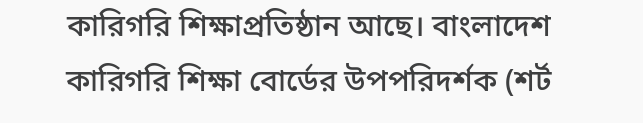কারিগরি শিক্ষাপ্রতিষ্ঠান আছে। বাংলাদেশ কারিগরি শিক্ষা বোর্ডের উপপরিদর্শক (শর্ট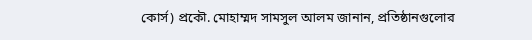কোর্স) প্রকৌ. মোহাম্মদ সামসুল আলম জানান, প্রতিষ্ঠানগুলোর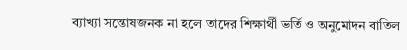ব্যাখ্যা সন্তোষজনক না হলে তাদের শিক্ষার্থী ভর্তি ও অনুমোদন বাতিল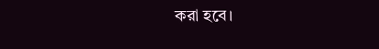করা হবে।